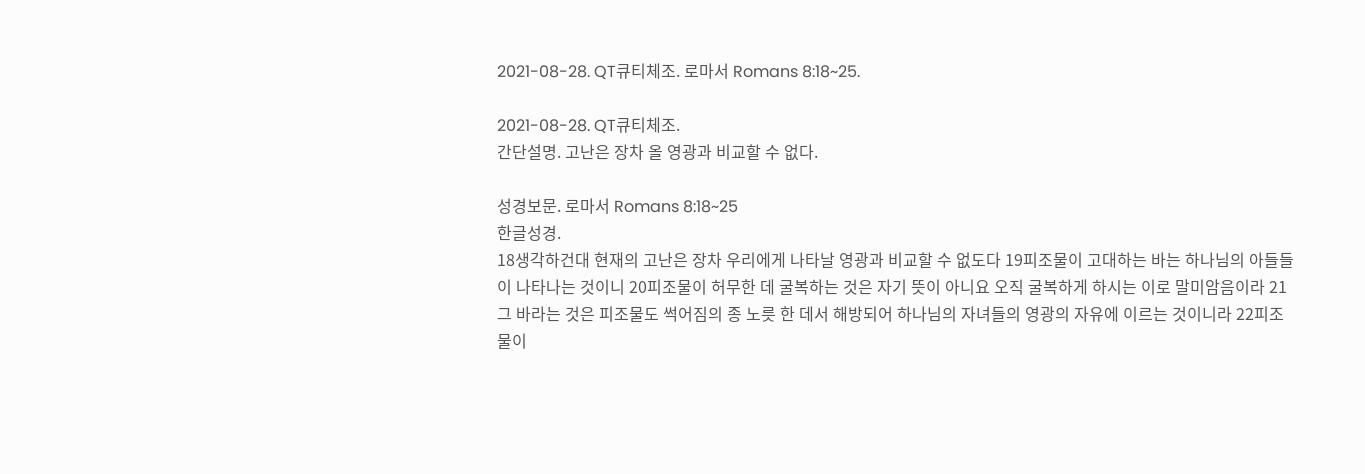2021-08-28. QT큐티체조. 로마서 Romans 8:18~25.

2021-08-28. QT큐티체조.
간단설명. 고난은 장차 올 영광과 비교할 수 없다.

성경보문. 로마서 Romans 8:18~25
한글성경.
18생각하건대 현재의 고난은 장차 우리에게 나타날 영광과 비교할 수 없도다 19피조물이 고대하는 바는 하나님의 아들들이 나타나는 것이니 20피조물이 허무한 데 굴복하는 것은 자기 뜻이 아니요 오직 굴복하게 하시는 이로 말미암음이라 21그 바라는 것은 피조물도 썩어짐의 종 노릇 한 데서 해방되어 하나님의 자녀들의 영광의 자유에 이르는 것이니라 22피조물이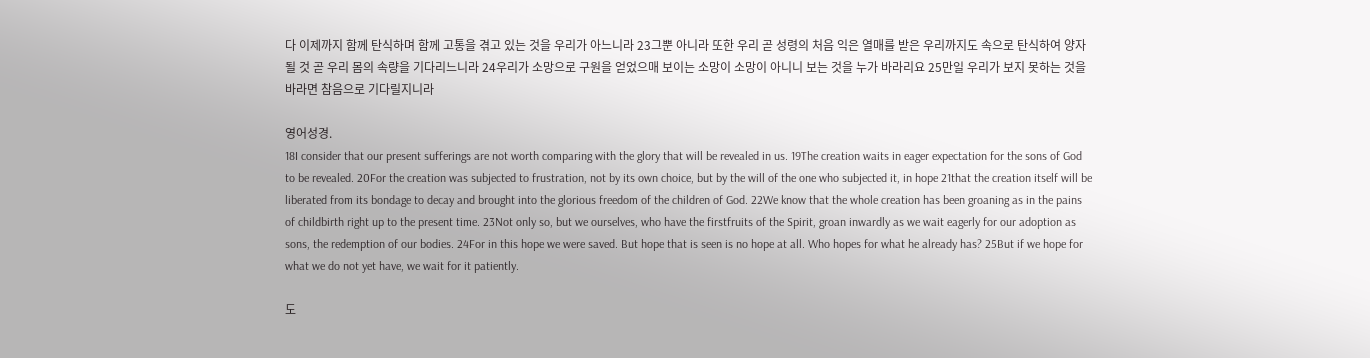다 이제까지 함께 탄식하며 함께 고통을 겪고 있는 것을 우리가 아느니라 23그뿐 아니라 또한 우리 곧 성령의 처음 익은 열매를 받은 우리까지도 속으로 탄식하여 양자 될 것 곧 우리 몸의 속량을 기다리느니라 24우리가 소망으로 구원을 얻었으매 보이는 소망이 소망이 아니니 보는 것을 누가 바라리요 25만일 우리가 보지 못하는 것을 바라면 참음으로 기다릴지니라

영어성경.
18I consider that our present sufferings are not worth comparing with the glory that will be revealed in us. 19The creation waits in eager expectation for the sons of God to be revealed. 20For the creation was subjected to frustration, not by its own choice, but by the will of the one who subjected it, in hope 21that the creation itself will be liberated from its bondage to decay and brought into the glorious freedom of the children of God. 22We know that the whole creation has been groaning as in the pains of childbirth right up to the present time. 23Not only so, but we ourselves, who have the firstfruits of the Spirit, groan inwardly as we wait eagerly for our adoption as sons, the redemption of our bodies. 24For in this hope we were saved. But hope that is seen is no hope at all. Who hopes for what he already has? 25But if we hope for what we do not yet have, we wait for it patiently.

도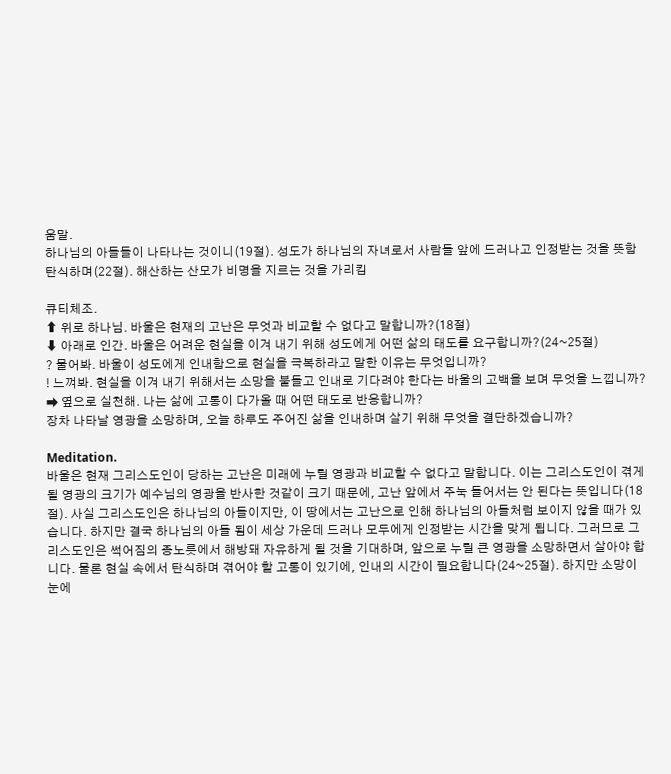움말.
하나님의 아들들이 나타나는 것이니(19절). 성도가 하나님의 자녀로서 사람들 앞에 드러나고 인정받는 것을 뜻함
탄식하며(22절). 해산하는 산모가 비명을 지르는 것을 가리킴

큐티체조.
⬆ 위로 하나님. 바울은 현재의 고난은 무엇과 비교할 수 없다고 말합니까?(18절)
⬇ 아래로 인간. 바울은 어려운 현실을 이겨 내기 위해 성도에게 어떤 삶의 태도를 요구합니까?(24~25절)
? 물어봐. 바울이 성도에게 인내함으로 현실을 극복하라고 말한 이유는 무엇입니까?
! 느껴봐. 현실을 이겨 내기 위해서는 소망을 붙들고 인내로 기다려야 한다는 바울의 고백을 보며 무엇을 느낍니까?
➡ 옆으로 실천해. 나는 삶에 고통이 다가올 때 어떤 태도로 반응합니까?
장차 나타날 영광을 소망하며, 오늘 하루도 주어진 삶을 인내하며 살기 위해 무엇을 결단하겠습니까?

Meditation.
바울은 현재 그리스도인이 당하는 고난은 미래에 누릴 영광과 비교할 수 없다고 말합니다. 이는 그리스도인이 겪게 될 영광의 크기가 예수님의 영광을 반사한 것같이 크기 때문에, 고난 앞에서 주눅 들어서는 안 된다는 뜻입니다(18절). 사실 그리스도인은 하나님의 아들이지만, 이 땅에서는 고난으로 인해 하나님의 아들처럼 보이지 않을 때가 있습니다. 하지만 결국 하나님의 아들 됨이 세상 가운데 드러나 모두에게 인정받는 시간을 맞게 됩니다. 그러므로 그리스도인은 썩어짐의 종노릇에서 해방돼 자유하게 될 것을 기대하며, 앞으로 누릴 큰 영광을 소망하면서 살아야 합니다. 물론 현실 속에서 탄식하며 겪어야 할 고통이 있기에, 인내의 시간이 필요합니다(24~25절). 하지만 소망이 눈에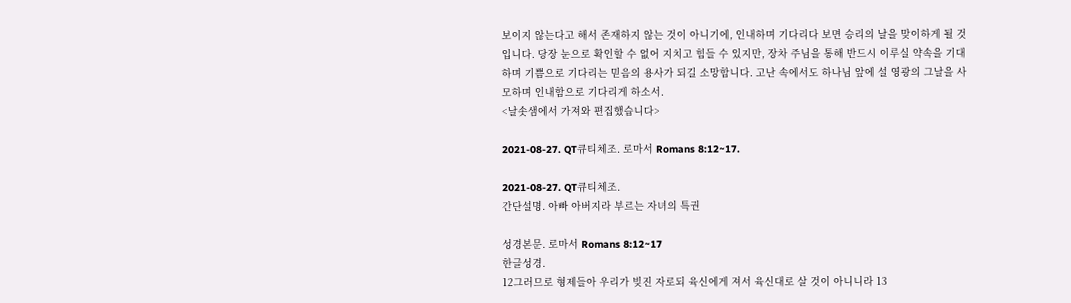보이지 않는다고 해서 존재하지 않는 것이 아니기에, 인내하며 기다리다 보면 승리의 날을 맞이하게 될 것입니다. 당장 눈으로 확인할 수 없어 지치고 힘들 수 있지만, 장차 주님을 통해 반드시 이루실 약속을 기대하며 기쁨으로 기다리는 믿음의 용사가 되길 소망합니다. 고난 속에서도 하나님 앞에 설 영광의 그날을 사모하며 인내함으로 기다리게 하소서.
<날솟샘에서 가져와 편집했습니다>

2021-08-27. QT큐티체조. 로마서 Romans 8:12~17.

2021-08-27. QT큐티체조.
간단설명. 아빠 아버지라 부르는 자녀의 특권

성경본문. 로마서 Romans 8:12~17
한글성경.
12그러므로 형제들아 우리가 빚진 자로되 육신에게 져서 육신대로 살 것이 아니니라 13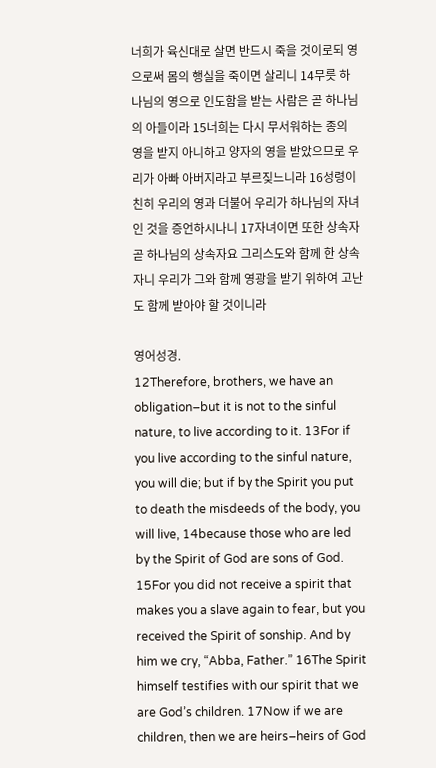너희가 육신대로 살면 반드시 죽을 것이로되 영으로써 몸의 행실을 죽이면 살리니 14무릇 하나님의 영으로 인도함을 받는 사람은 곧 하나님의 아들이라 15너희는 다시 무서워하는 종의 영을 받지 아니하고 양자의 영을 받았으므로 우리가 아빠 아버지라고 부르짖느니라 16성령이 친히 우리의 영과 더불어 우리가 하나님의 자녀인 것을 증언하시나니 17자녀이면 또한 상속자 곧 하나님의 상속자요 그리스도와 함께 한 상속자니 우리가 그와 함께 영광을 받기 위하여 고난도 함께 받아야 할 것이니라

영어성경.
12Therefore, brothers, we have an obligation–but it is not to the sinful nature, to live according to it. 13For if you live according to the sinful nature, you will die; but if by the Spirit you put to death the misdeeds of the body, you will live, 14because those who are led by the Spirit of God are sons of God. 15For you did not receive a spirit that makes you a slave again to fear, but you received the Spirit of sonship. And by him we cry, “Abba, Father.” 16The Spirit himself testifies with our spirit that we are God’s children. 17Now if we are children, then we are heirs–heirs of God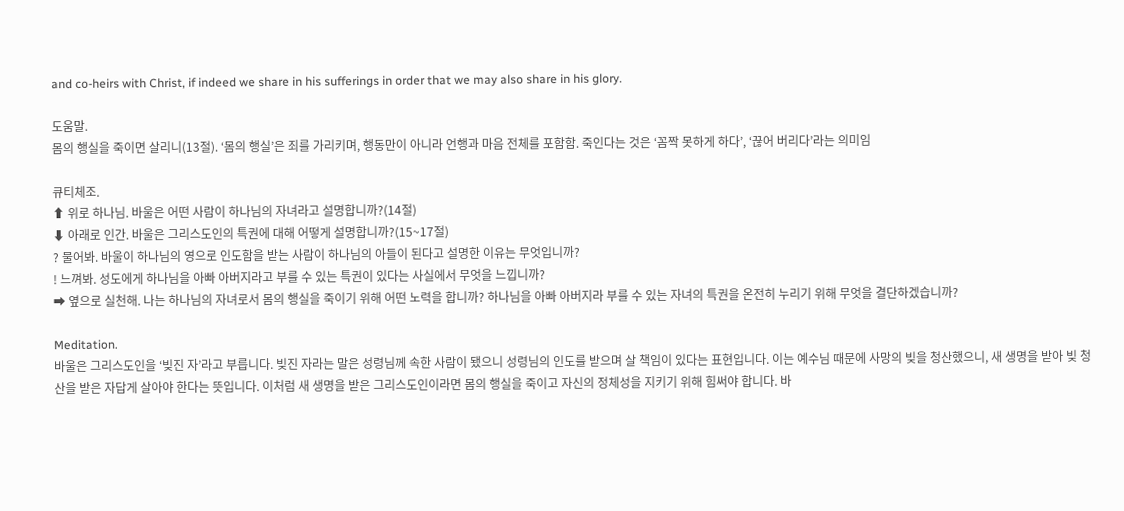and co-heirs with Christ, if indeed we share in his sufferings in order that we may also share in his glory.

도움말.
몸의 행실을 죽이면 살리니(13절). ‘몸의 행실’은 죄를 가리키며, 행동만이 아니라 언행과 마음 전체를 포함함. 죽인다는 것은 ‘꼼짝 못하게 하다’, ‘끊어 버리다’라는 의미임

큐티체조.
⬆ 위로 하나님. 바울은 어떤 사람이 하나님의 자녀라고 설명합니까?(14절)
⬇ 아래로 인간. 바울은 그리스도인의 특권에 대해 어떻게 설명합니까?(15~17절)
? 물어봐. 바울이 하나님의 영으로 인도함을 받는 사람이 하나님의 아들이 된다고 설명한 이유는 무엇입니까?
! 느껴봐. 성도에게 하나님을 아빠 아버지라고 부를 수 있는 특권이 있다는 사실에서 무엇을 느낍니까?
➡ 옆으로 실천해. 나는 하나님의 자녀로서 몸의 행실을 죽이기 위해 어떤 노력을 합니까? 하나님을 아빠 아버지라 부를 수 있는 자녀의 특권을 온전히 누리기 위해 무엇을 결단하겠습니까?

Meditation.
바울은 그리스도인을 ‘빚진 자’라고 부릅니다. 빚진 자라는 말은 성령님께 속한 사람이 됐으니 성령님의 인도를 받으며 살 책임이 있다는 표현입니다. 이는 예수님 때문에 사망의 빚을 청산했으니, 새 생명을 받아 빚 청산을 받은 자답게 살아야 한다는 뜻입니다. 이처럼 새 생명을 받은 그리스도인이라면 몸의 행실을 죽이고 자신의 정체성을 지키기 위해 힘써야 합니다. 바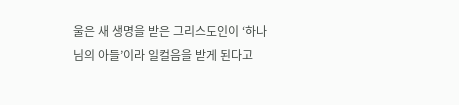울은 새 생명을 받은 그리스도인이 ‘하나님의 아들’이라 일컬음을 받게 된다고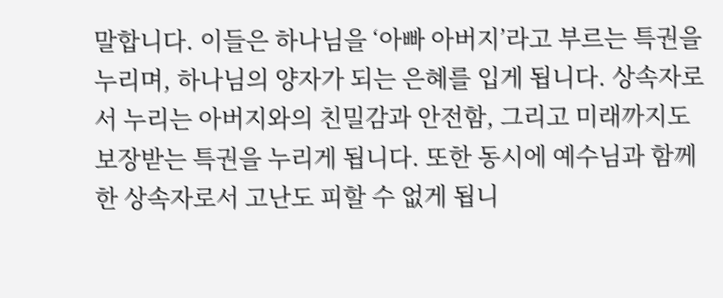말합니다. 이들은 하나님을 ‘아빠 아버지’라고 부르는 특권을 누리며, 하나님의 양자가 되는 은혜를 입게 됩니다. 상속자로서 누리는 아버지와의 친밀감과 안전함, 그리고 미래까지도 보장받는 특권을 누리게 됩니다. 또한 동시에 예수님과 함께한 상속자로서 고난도 피할 수 없게 됩니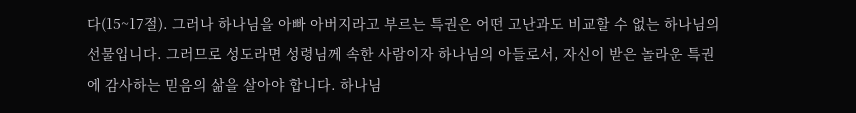다(15~17절). 그러나 하나님을 아빠 아버지라고 부르는 특권은 어떤 고난과도 비교할 수 없는 하나님의 선물입니다. 그러므로 성도라면 성령님께 속한 사람이자 하나님의 아들로서, 자신이 받은 놀라운 특권에 감사하는 믿음의 삶을 살아야 합니다. 하나님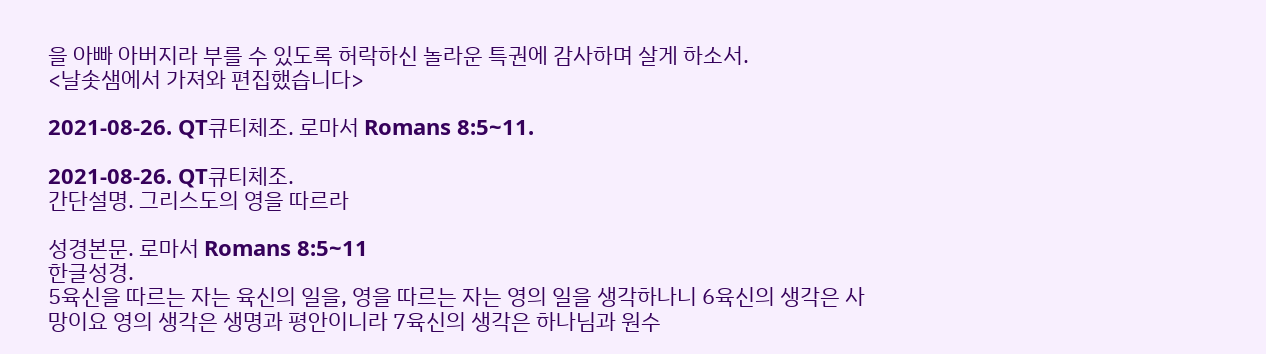을 아빠 아버지라 부를 수 있도록 허락하신 놀라운 특권에 감사하며 살게 하소서.
<날솟샘에서 가져와 편집했습니다>

2021-08-26. QT큐티체조. 로마서 Romans 8:5~11.

2021-08-26. QT큐티체조.
간단설명. 그리스도의 영을 따르라

성경본문. 로마서 Romans 8:5~11
한글성경.
5육신을 따르는 자는 육신의 일을, 영을 따르는 자는 영의 일을 생각하나니 6육신의 생각은 사망이요 영의 생각은 생명과 평안이니라 7육신의 생각은 하나님과 원수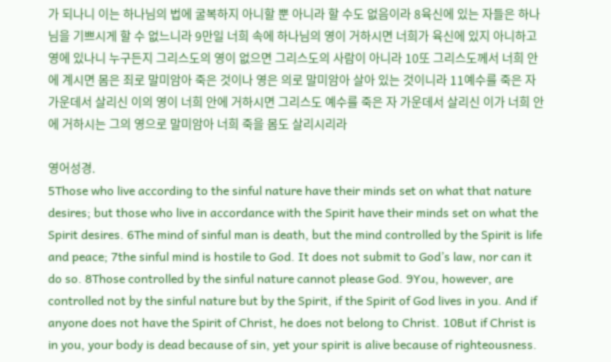가 되나니 이는 하나님의 법에 굴복하지 아니할 뿐 아니라 할 수도 없음이라 8육신에 있는 자들은 하나님을 기쁘시게 할 수 없느니라 9만일 너희 속에 하나님의 영이 거하시면 너희가 육신에 있지 아니하고 영에 있나니 누구든지 그리스도의 영이 없으면 그리스도의 사람이 아니라 10또 그리스도께서 너희 안에 계시면 몸은 죄로 말미암아 죽은 것이나 영은 의로 말미암아 살아 있는 것이니라 11예수를 죽은 자 가운데서 살리신 이의 영이 너희 안에 거하시면 그리스도 예수를 죽은 자 가운데서 살리신 이가 너희 안에 거하시는 그의 영으로 말미암아 너희 죽을 몸도 살리시리라

영어성경.
5Those who live according to the sinful nature have their minds set on what that nature desires; but those who live in accordance with the Spirit have their minds set on what the Spirit desires. 6The mind of sinful man is death, but the mind controlled by the Spirit is life and peace; 7the sinful mind is hostile to God. It does not submit to God’s law, nor can it do so. 8Those controlled by the sinful nature cannot please God. 9You, however, are controlled not by the sinful nature but by the Spirit, if the Spirit of God lives in you. And if anyone does not have the Spirit of Christ, he does not belong to Christ. 10But if Christ is in you, your body is dead because of sin, yet your spirit is alive because of righteousness.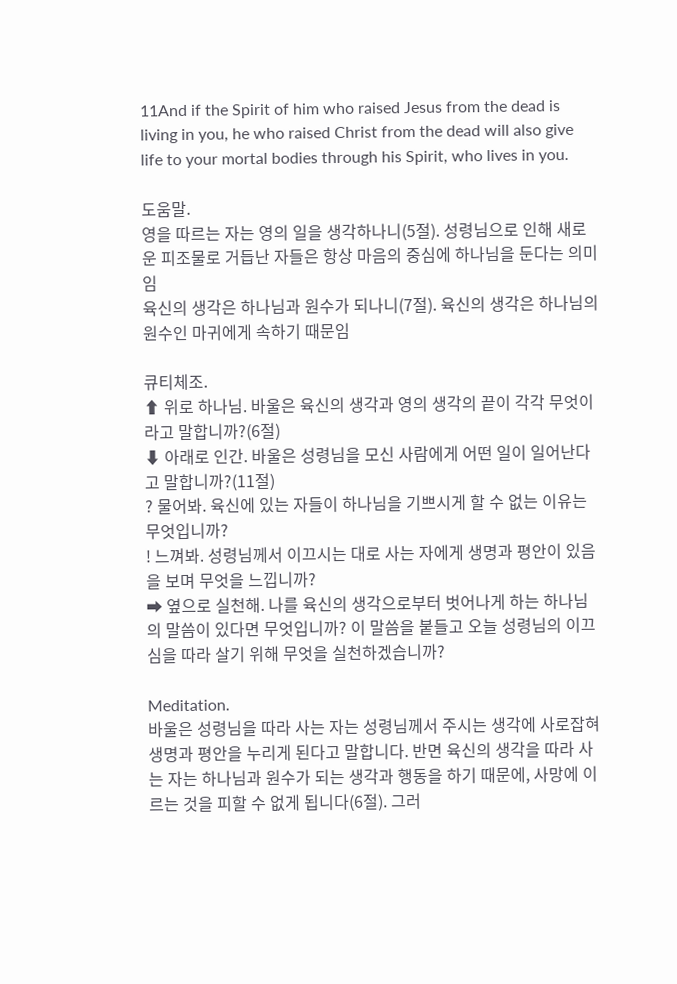11And if the Spirit of him who raised Jesus from the dead is living in you, he who raised Christ from the dead will also give life to your mortal bodies through his Spirit, who lives in you.

도움말.
영을 따르는 자는 영의 일을 생각하나니(5절). 성령님으로 인해 새로운 피조물로 거듭난 자들은 항상 마음의 중심에 하나님을 둔다는 의미임
육신의 생각은 하나님과 원수가 되나니(7절). 육신의 생각은 하나님의 원수인 마귀에게 속하기 때문임

큐티체조.
⬆ 위로 하나님. 바울은 육신의 생각과 영의 생각의 끝이 각각 무엇이라고 말합니까?(6절)
⬇ 아래로 인간. 바울은 성령님을 모신 사람에게 어떤 일이 일어난다고 말합니까?(11절)
? 물어봐. 육신에 있는 자들이 하나님을 기쁘시게 할 수 없는 이유는 무엇입니까?
! 느껴봐. 성령님께서 이끄시는 대로 사는 자에게 생명과 평안이 있음을 보며 무엇을 느낍니까?
➡ 옆으로 실천해. 나를 육신의 생각으로부터 벗어나게 하는 하나님의 말씀이 있다면 무엇입니까? 이 말씀을 붙들고 오늘 성령님의 이끄심을 따라 살기 위해 무엇을 실천하겠습니까?

Meditation.
바울은 성령님을 따라 사는 자는 성령님께서 주시는 생각에 사로잡혀 생명과 평안을 누리게 된다고 말합니다. 반면 육신의 생각을 따라 사는 자는 하나님과 원수가 되는 생각과 행동을 하기 때문에, 사망에 이르는 것을 피할 수 없게 됩니다(6절). 그러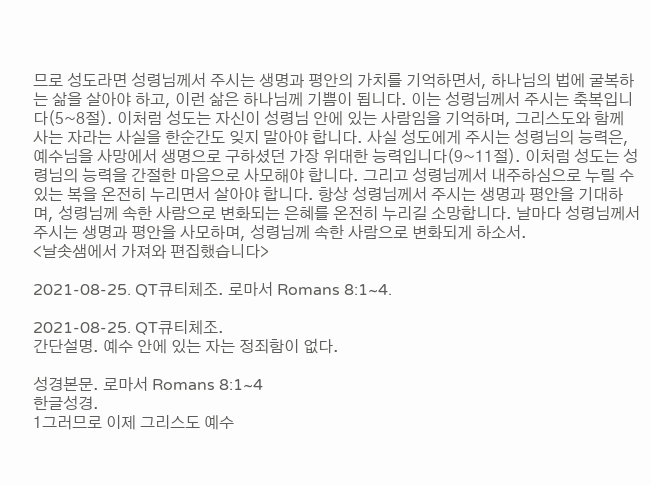므로 성도라면 성령님께서 주시는 생명과 평안의 가치를 기억하면서, 하나님의 법에 굴복하는 삶을 살아야 하고, 이런 삶은 하나님께 기쁨이 됩니다. 이는 성령님께서 주시는 축복입니다(5~8절). 이처럼 성도는 자신이 성령님 안에 있는 사람임을 기억하며, 그리스도와 함께 사는 자라는 사실을 한순간도 잊지 말아야 합니다. 사실 성도에게 주시는 성령님의 능력은, 예수님을 사망에서 생명으로 구하셨던 가장 위대한 능력입니다(9~11절). 이처럼 성도는 성령님의 능력을 간절한 마음으로 사모해야 합니다. 그리고 성령님께서 내주하심으로 누릴 수 있는 복을 온전히 누리면서 살아야 합니다. 항상 성령님께서 주시는 생명과 평안을 기대하며, 성령님께 속한 사람으로 변화되는 은혜를 온전히 누리길 소망합니다. 날마다 성령님께서 주시는 생명과 평안을 사모하며, 성령님께 속한 사람으로 변화되게 하소서.
<날솟샘에서 가져와 편집했습니다>

2021-08-25. QT큐티체조. 로마서 Romans 8:1~4.

2021-08-25. QT큐티체조.
간단설명. 예수 안에 있는 자는 정죄함이 없다.

성경본문. 로마서 Romans 8:1~4
한글성경.
1그러므로 이제 그리스도 예수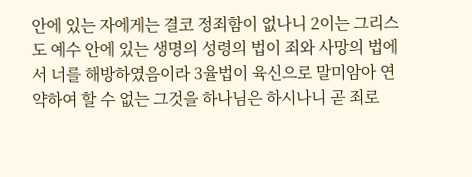안에 있는 자에게는 결코 정죄함이 없나니 2이는 그리스도 예수 안에 있는 생명의 성령의 법이 죄와 사망의 법에서 너를 해방하였음이라 3율법이 육신으로 말미암아 연약하여 할 수 없는 그것을 하나님은 하시나니 곧 죄로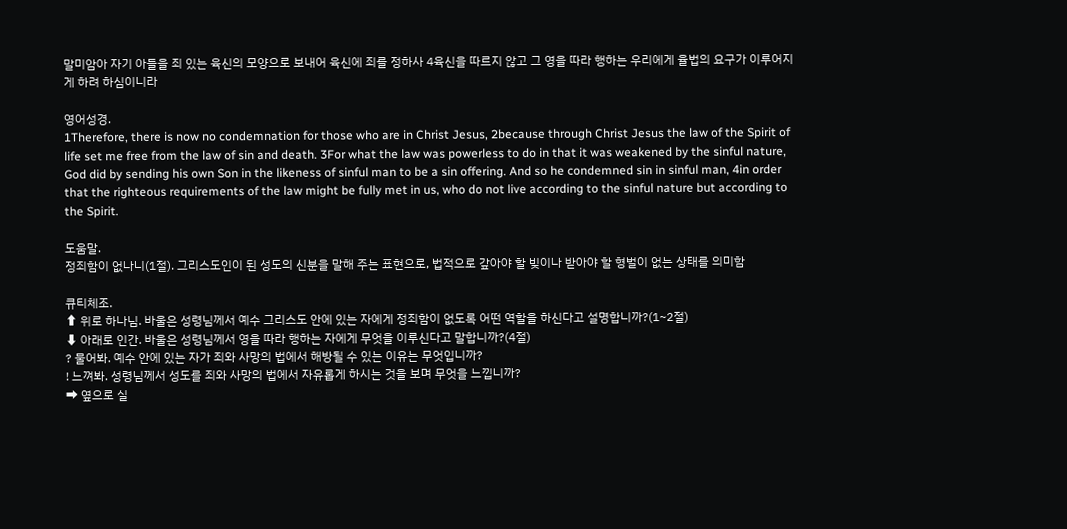말미암아 자기 아들을 죄 있는 육신의 모양으로 보내어 육신에 죄를 정하사 4육신을 따르지 않고 그 영을 따라 행하는 우리에게 율법의 요구가 이루어지게 하려 하심이니라

영어성경.
1Therefore, there is now no condemnation for those who are in Christ Jesus, 2because through Christ Jesus the law of the Spirit of life set me free from the law of sin and death. 3For what the law was powerless to do in that it was weakened by the sinful nature, God did by sending his own Son in the likeness of sinful man to be a sin offering. And so he condemned sin in sinful man, 4in order that the righteous requirements of the law might be fully met in us, who do not live according to the sinful nature but according to the Spirit.

도움말.
정죄함이 없나니(1절). 그리스도인이 된 성도의 신분을 말해 주는 표현으로, 법적으로 갚아야 할 빚이나 받아야 할 형벌이 없는 상태를 의미함

큐티체조.
⬆ 위로 하나님. 바울은 성령님께서 예수 그리스도 안에 있는 자에게 정죄함이 없도록 어떤 역할을 하신다고 설명합니까?(1~2절)
⬇ 아래로 인간. 바울은 성령님께서 영을 따라 행하는 자에게 무엇을 이루신다고 말합니까?(4절)
? 물어봐. 예수 안에 있는 자가 죄와 사망의 법에서 해방될 수 있는 이유는 무엇입니까?
! 느껴봐. 성령님께서 성도를 죄와 사망의 법에서 자유롭게 하시는 것을 보며 무엇을 느낍니까?
➡ 옆으로 실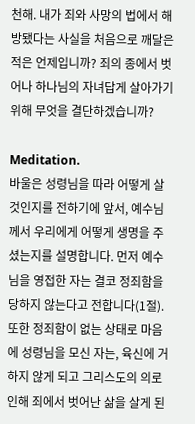천해. 내가 죄와 사망의 법에서 해방됐다는 사실을 처음으로 깨달은 적은 언제입니까? 죄의 종에서 벗어나 하나님의 자녀답게 살아가기 위해 무엇을 결단하겠습니까?

Meditation.
바울은 성령님을 따라 어떻게 살 것인지를 전하기에 앞서, 예수님께서 우리에게 어떻게 생명을 주셨는지를 설명합니다. 먼저 예수님을 영접한 자는 결코 정죄함을 당하지 않는다고 전합니다(1절). 또한 정죄함이 없는 상태로 마음에 성령님을 모신 자는, 육신에 거하지 않게 되고 그리스도의 의로 인해 죄에서 벗어난 삶을 살게 된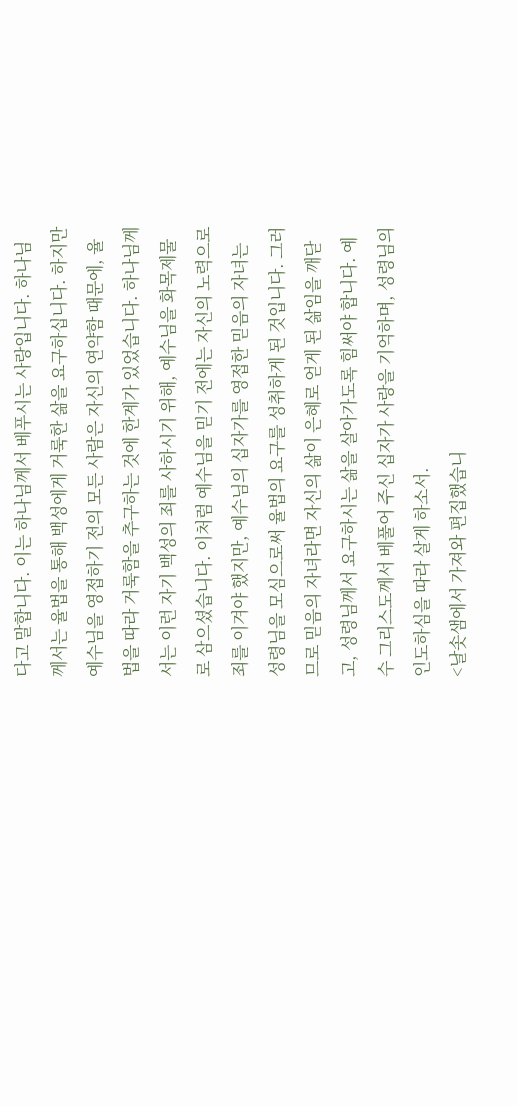다고 말합니다. 이는 하나님께서 베푸시는 사랑입니다. 하나님께서는 율법을 통해 백성에게 거룩한 삶을 요구하십니다. 하지만 예수님을 영접하기 전의 모든 사람은 자신의 연약함 때문에, 율법을 따라 거룩함을 추구하는 것에 한계가 있었습니다. 하나님께서는 이런 자기 백성의 죄를 사하시기 위해, 예수님을 화목제물로 삼으셨습니다. 이처럼 예수님을 믿기 전에는 자신의 노력으로 죄를 이겨야 했지만, 예수님의 십자가를 영접한 믿음의 자녀는 성령님을 모심으로써 율법의 요구를 성취하게 된 것입니다. 그러므로 믿음의 자녀라면 자신의 삶이 은혜로 얻게 된 삶임을 깨닫고, 성령님께서 요구하시는 삶을 살아가도록 힘써야 합니다. 예수 그리스도께서 베풀어 주신 십자가 사랑을 기억하며, 성령님의 인도하심을 따라 살게 하소서.
<날솟샘에서 가져와 편집했습니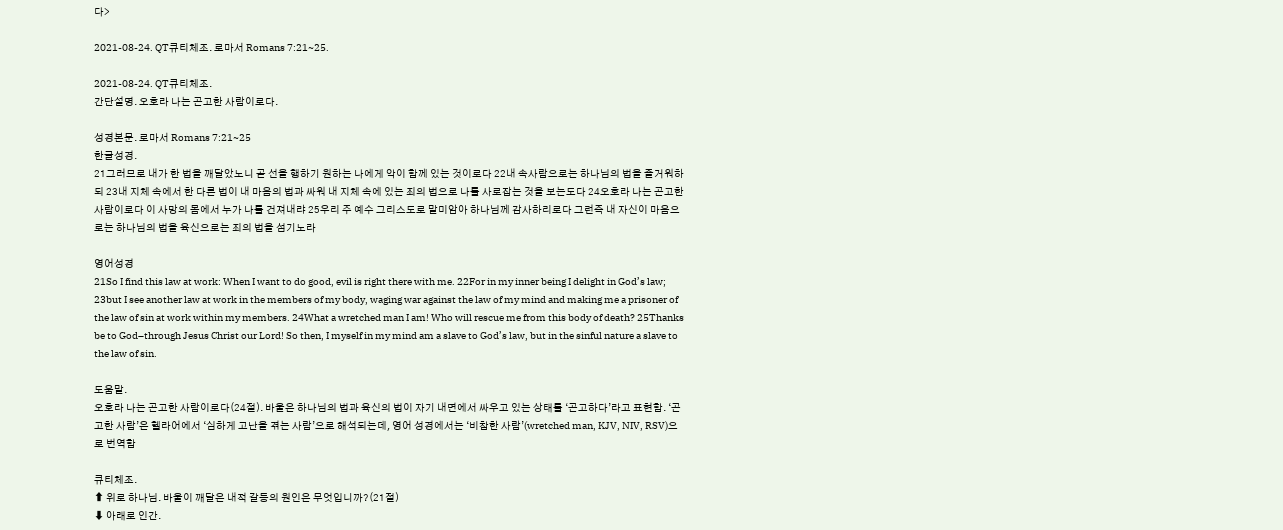다>

2021-08-24. QT큐티체조. 로마서 Romans 7:21~25.

2021-08-24. QT큐티체조.
간단설명. 오호라 나는 곤고한 사람이로다.

성경본문. 로마서 Romans 7:21~25
한글성경.
21그러므로 내가 한 법을 깨달았노니 곧 선을 행하기 원하는 나에게 악이 함께 있는 것이로다 22내 속사람으로는 하나님의 법을 즐거워하되 23내 지체 속에서 한 다른 법이 내 마음의 법과 싸워 내 지체 속에 있는 죄의 법으로 나를 사로잡는 것을 보는도다 24오호라 나는 곤고한 사람이로다 이 사망의 몸에서 누가 나를 건져내랴 25우리 주 예수 그리스도로 말미암아 하나님께 감사하리로다 그런즉 내 자신이 마음으로는 하나님의 법을 육신으로는 죄의 법을 섬기노라

영어성경
21So I find this law at work: When I want to do good, evil is right there with me. 22For in my inner being I delight in God’s law; 23but I see another law at work in the members of my body, waging war against the law of my mind and making me a prisoner of the law of sin at work within my members. 24What a wretched man I am! Who will rescue me from this body of death? 25Thanks be to God–through Jesus Christ our Lord! So then, I myself in my mind am a slave to God’s law, but in the sinful nature a slave to the law of sin.

도움말.
오호라 나는 곤고한 사람이로다(24절). 바울은 하나님의 법과 육신의 법이 자기 내면에서 싸우고 있는 상태를 ‘곤고하다’라고 표현함. ‘곤고한 사람’은 헬라어에서 ‘심하게 고난을 겪는 사람’으로 해석되는데, 영어 성경에서는 ‘비참한 사람’(wretched man, KJV, NIV, RSV)으로 번역함

큐티체조.
⬆ 위로 하나님. 바울이 깨달은 내적 갈등의 원인은 무엇입니까?(21절)
⬇ 아래로 인간.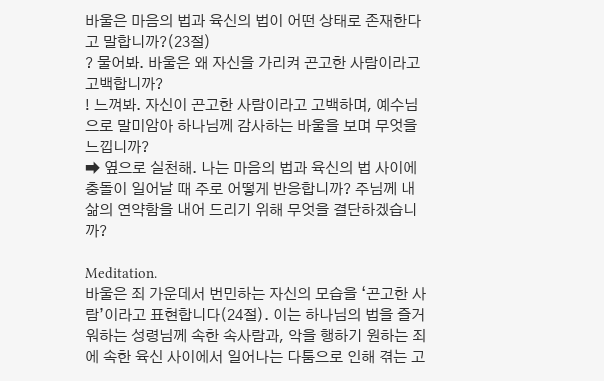바울은 마음의 법과 육신의 법이 어떤 상태로 존재한다고 말합니까?(23절)
? 물어봐. 바울은 왜 자신을 가리켜 곤고한 사람이라고 고백합니까?
! 느껴봐. 자신이 곤고한 사람이라고 고백하며, 예수님으로 말미암아 하나님께 감사하는 바울을 보며 무엇을 느낍니까?
➡ 옆으로 실천해. 나는 마음의 법과 육신의 법 사이에 충돌이 일어날 때 주로 어떻게 반응합니까? 주님께 내 삶의 연약함을 내어 드리기 위해 무엇을 결단하겠습니까?

Meditation.
바울은 죄 가운데서 번민하는 자신의 모습을 ‘곤고한 사람’이라고 표현합니다(24절). 이는 하나님의 법을 즐거워하는 성령님께 속한 속사람과, 악을 행하기 원하는 죄에 속한 육신 사이에서 일어나는 다툼으로 인해 겪는 고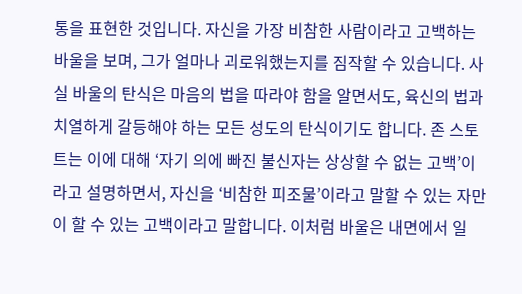통을 표현한 것입니다. 자신을 가장 비참한 사람이라고 고백하는 바울을 보며, 그가 얼마나 괴로워했는지를 짐작할 수 있습니다. 사실 바울의 탄식은 마음의 법을 따라야 함을 알면서도, 육신의 법과 치열하게 갈등해야 하는 모든 성도의 탄식이기도 합니다. 존 스토트는 이에 대해 ‘자기 의에 빠진 불신자는 상상할 수 없는 고백’이라고 설명하면서, 자신을 ‘비참한 피조물’이라고 말할 수 있는 자만이 할 수 있는 고백이라고 말합니다. 이처럼 바울은 내면에서 일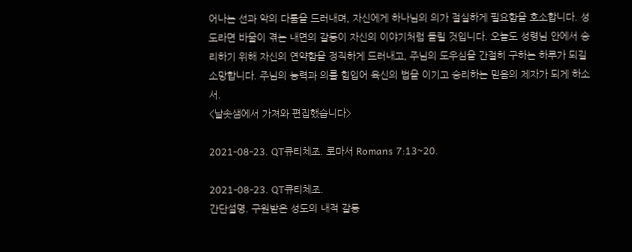어나는 선과 악의 다툼을 드러내며, 자신에게 하나님의 의가 절실하게 필요함을 호소합니다. 성도라면 바울이 겪는 내면의 갈등이 자신의 이야기처럼 들릴 것입니다. 오늘도 성령님 안에서 승리하기 위해 자신의 연약함을 정직하게 드러내고, 주님의 도우심을 간절히 구하는 하루가 되길 소망합니다. 주님의 능력과 의를 힘입어 육신의 법을 이기고 승리하는 믿음의 제자가 되게 하소서.
<날솟샘에서 가져와 편집했습니다>

2021-08-23. QT큐티체조. 로마서 Romans 7:13~20.

2021-08-23. QT큐티체조.
간단설명. 구원받은 성도의 내적 갈등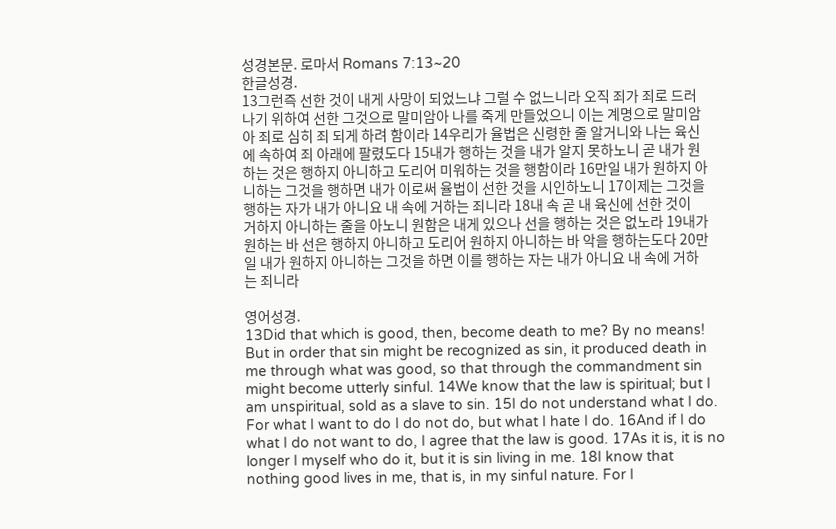성경본문. 로마서 Romans 7:13~20
한글성경.
13그런즉 선한 것이 내게 사망이 되었느냐 그럴 수 없느니라 오직 죄가 죄로 드러나기 위하여 선한 그것으로 말미암아 나를 죽게 만들었으니 이는 계명으로 말미암아 죄로 심히 죄 되게 하려 함이라 14우리가 율법은 신령한 줄 알거니와 나는 육신에 속하여 죄 아래에 팔렸도다 15내가 행하는 것을 내가 알지 못하노니 곧 내가 원하는 것은 행하지 아니하고 도리어 미워하는 것을 행함이라 16만일 내가 원하지 아니하는 그것을 행하면 내가 이로써 율법이 선한 것을 시인하노니 17이제는 그것을 행하는 자가 내가 아니요 내 속에 거하는 죄니라 18내 속 곧 내 육신에 선한 것이 거하지 아니하는 줄을 아노니 원함은 내게 있으나 선을 행하는 것은 없노라 19내가 원하는 바 선은 행하지 아니하고 도리어 원하지 아니하는 바 악을 행하는도다 20만일 내가 원하지 아니하는 그것을 하면 이를 행하는 자는 내가 아니요 내 속에 거하는 죄니라

영어성경.
13Did that which is good, then, become death to me? By no means! But in order that sin might be recognized as sin, it produced death in me through what was good, so that through the commandment sin might become utterly sinful. 14We know that the law is spiritual; but I am unspiritual, sold as a slave to sin. 15I do not understand what I do. For what I want to do I do not do, but what I hate I do. 16And if I do what I do not want to do, I agree that the law is good. 17As it is, it is no longer I myself who do it, but it is sin living in me. 18I know that nothing good lives in me, that is, in my sinful nature. For I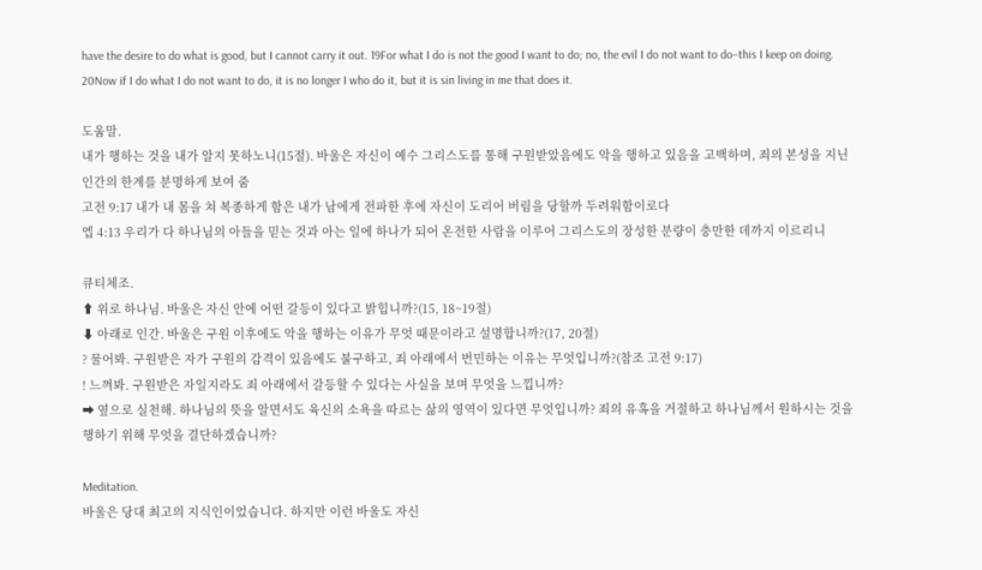have the desire to do what is good, but I cannot carry it out. 19For what I do is not the good I want to do; no, the evil I do not want to do–this I keep on doing. 20Now if I do what I do not want to do, it is no longer I who do it, but it is sin living in me that does it.

도움말.
내가 행하는 것을 내가 알지 못하노니(15절). 바울은 자신이 예수 그리스도를 통해 구원받았음에도 악을 행하고 있음을 고백하며, 죄의 본성을 지닌 인간의 한계를 분명하게 보여 줌
고전 9:17 내가 내 몸을 쳐 복종하게 함은 내가 남에게 전파한 후에 자신이 도리어 버림을 당할까 두려워함이로다
엡 4:13 우리가 다 하나님의 아들을 믿는 것과 아는 일에 하나가 되어 온전한 사람을 이루어 그리스도의 장성한 분량이 충만한 데까지 이르리니

큐티체조.
⬆ 위로 하나님. 바울은 자신 안에 어떤 갈등이 있다고 밝힙니까?(15, 18~19절)
⬇ 아래로 인간. 바울은 구원 이후에도 악을 행하는 이유가 무엇 때문이라고 설명합니까?(17, 20절)
? 물어봐. 구원받은 자가 구원의 감격이 있음에도 불구하고, 죄 아래에서 번민하는 이유는 무엇입니까?(참조 고전 9:17)
! 느껴봐. 구원받은 자일지라도 죄 아래에서 갈등할 수 있다는 사실을 보며 무엇을 느낍니까?
➡ 옆으로 실천해. 하나님의 뜻을 알면서도 육신의 소욕을 따르는 삶의 영역이 있다면 무엇입니까? 죄의 유혹을 거절하고 하나님께서 원하시는 것을 행하기 위해 무엇을 결단하겠습니까?

Meditation.
바울은 당대 최고의 지식인이었습니다. 하지만 이런 바울도 자신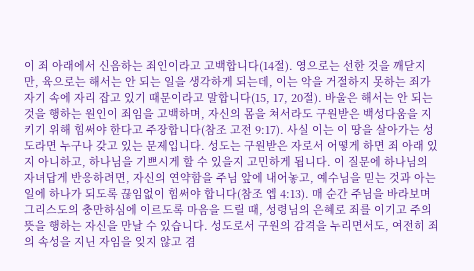이 죄 아래에서 신음하는 죄인이라고 고백합니다(14절). 영으로는 선한 것을 깨닫지만, 육으로는 해서는 안 되는 일을 생각하게 되는데, 이는 악을 거절하지 못하는 죄가 자기 속에 자리 잡고 있기 때문이라고 말합니다(15, 17, 20절). 바울은 해서는 안 되는 것을 행하는 원인이 죄임을 고백하며, 자신의 몸을 쳐서라도 구원받은 백성다움을 지키기 위해 힘써야 한다고 주장합니다(참조 고전 9:17). 사실 이는 이 땅을 살아가는 성도라면 누구나 갖고 있는 문제입니다. 성도는 구원받은 자로서 어떻게 하면 죄 아래 있지 아니하고, 하나님을 기쁘시게 할 수 있을지 고민하게 됩니다. 이 질문에 하나님의 자녀답게 반응하려면, 자신의 연약함을 주님 앞에 내어놓고, 예수님을 믿는 것과 아는 일에 하나가 되도록 끊임없이 힘써야 합니다(참조 엡 4:13). 매 순간 주님을 바라보며 그리스도의 충만하심에 이르도록 마음을 드릴 때, 성령님의 은혜로 죄를 이기고 주의 뜻을 행하는 자신을 만날 수 있습니다. 성도로서 구원의 감격을 누리면서도, 여전히 죄의 속성을 지닌 자임을 잊지 않고 겸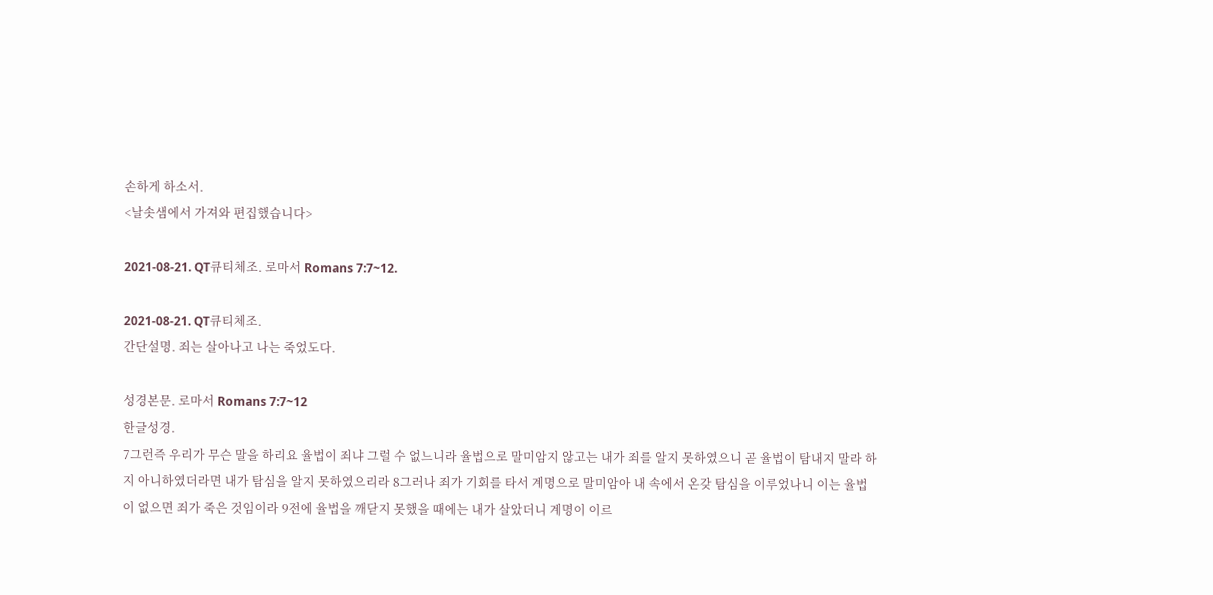손하게 하소서.
<날솟샘에서 가져와 편집했습니다>

2021-08-21. QT큐티체조. 로마서 Romans 7:7~12.

2021-08-21. QT큐티체조.
간단설명. 죄는 살아나고 나는 죽었도다.

성경본문. 로마서 Romans 7:7~12
한글성경.
7그런즉 우리가 무슨 말을 하리요 율법이 죄냐 그럴 수 없느니라 율법으로 말미암지 않고는 내가 죄를 알지 못하였으니 곧 율법이 탐내지 말라 하지 아니하였더라면 내가 탐심을 알지 못하였으리라 8그러나 죄가 기회를 타서 계명으로 말미암아 내 속에서 온갖 탐심을 이루었나니 이는 율법이 없으면 죄가 죽은 것임이라 9전에 율법을 깨닫지 못했을 때에는 내가 살았더니 계명이 이르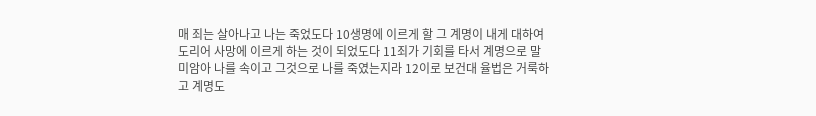매 죄는 살아나고 나는 죽었도다 10생명에 이르게 할 그 계명이 내게 대하여 도리어 사망에 이르게 하는 것이 되었도다 11죄가 기회를 타서 계명으로 말미암아 나를 속이고 그것으로 나를 죽였는지라 12이로 보건대 율법은 거룩하고 계명도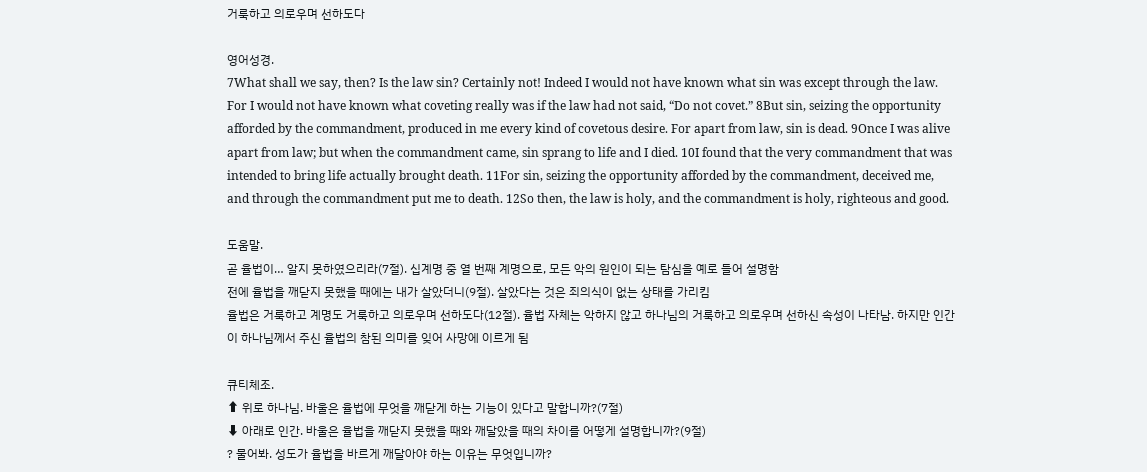거룩하고 의로우며 선하도다

영어성경.
7What shall we say, then? Is the law sin? Certainly not! Indeed I would not have known what sin was except through the law. For I would not have known what coveting really was if the law had not said, “Do not covet.” 8But sin, seizing the opportunity afforded by the commandment, produced in me every kind of covetous desire. For apart from law, sin is dead. 9Once I was alive apart from law; but when the commandment came, sin sprang to life and I died. 10I found that the very commandment that was intended to bring life actually brought death. 11For sin, seizing the opportunity afforded by the commandment, deceived me, and through the commandment put me to death. 12So then, the law is holy, and the commandment is holy, righteous and good.

도움말.
곧 율법이… 알지 못하였으리라(7절). 십계명 중 열 번째 계명으로, 모든 악의 원인이 되는 탐심을 예로 들어 설명함
전에 율법을 깨닫지 못했을 때에는 내가 살았더니(9절). 살았다는 것은 죄의식이 없는 상태를 가리킴
율법은 거룩하고 계명도 거룩하고 의로우며 선하도다(12절). 율법 자체는 악하지 않고 하나님의 거룩하고 의로우며 선하신 속성이 나타남. 하지만 인간이 하나님께서 주신 율법의 참된 의미를 잊어 사망에 이르게 됨

큐티체조.
⬆ 위로 하나님. 바울은 율법에 무엇을 깨닫게 하는 기능이 있다고 말합니까?(7절)
⬇ 아래로 인간. 바울은 율법을 깨닫지 못했을 때와 깨달았을 때의 차이를 어떻게 설명합니까?(9절)
? 물어봐. 성도가 율법을 바르게 깨달아야 하는 이유는 무엇입니까?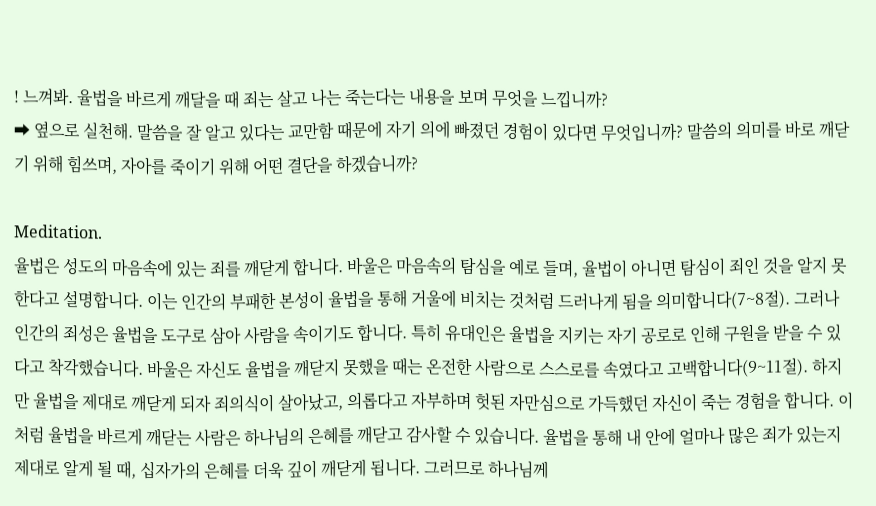! 느껴봐. 율법을 바르게 깨달을 때 죄는 살고 나는 죽는다는 내용을 보며 무엇을 느낍니까?
➡ 옆으로 실천해. 말씀을 잘 알고 있다는 교만함 때문에 자기 의에 빠졌던 경험이 있다면 무엇입니까? 말씀의 의미를 바로 깨닫기 위해 힘쓰며, 자아를 죽이기 위해 어떤 결단을 하겠습니까?

Meditation.
율법은 성도의 마음속에 있는 죄를 깨닫게 합니다. 바울은 마음속의 탐심을 예로 들며, 율법이 아니면 탐심이 죄인 것을 알지 못한다고 설명합니다. 이는 인간의 부패한 본성이 율법을 통해 거울에 비치는 것처럼 드러나게 됨을 의미합니다(7~8절). 그러나 인간의 죄성은 율법을 도구로 삼아 사람을 속이기도 합니다. 특히 유대인은 율법을 지키는 자기 공로로 인해 구원을 받을 수 있다고 착각했습니다. 바울은 자신도 율법을 깨닫지 못했을 때는 온전한 사람으로 스스로를 속였다고 고백합니다(9~11절). 하지만 율법을 제대로 깨닫게 되자 죄의식이 살아났고, 의롭다고 자부하며 헛된 자만심으로 가득했던 자신이 죽는 경험을 합니다. 이처럼 율법을 바르게 깨닫는 사람은 하나님의 은혜를 깨닫고 감사할 수 있습니다. 율법을 통해 내 안에 얼마나 많은 죄가 있는지 제대로 알게 될 때, 십자가의 은혜를 더욱 깊이 깨닫게 됩니다. 그러므로 하나님께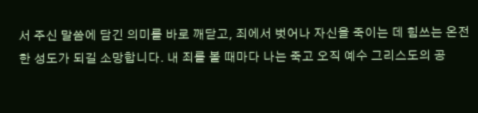서 주신 말씀에 담긴 의미를 바로 깨닫고, 죄에서 벗어나 자신을 죽이는 데 힘쓰는 온전한 성도가 되길 소망합니다. 내 죄를 볼 때마다 나는 죽고 오직 예수 그리스도의 공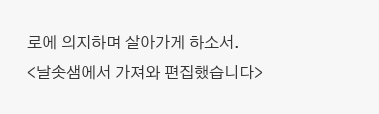로에 의지하며 살아가게 하소서.
<날솟샘에서 가져와 편집했습니다>